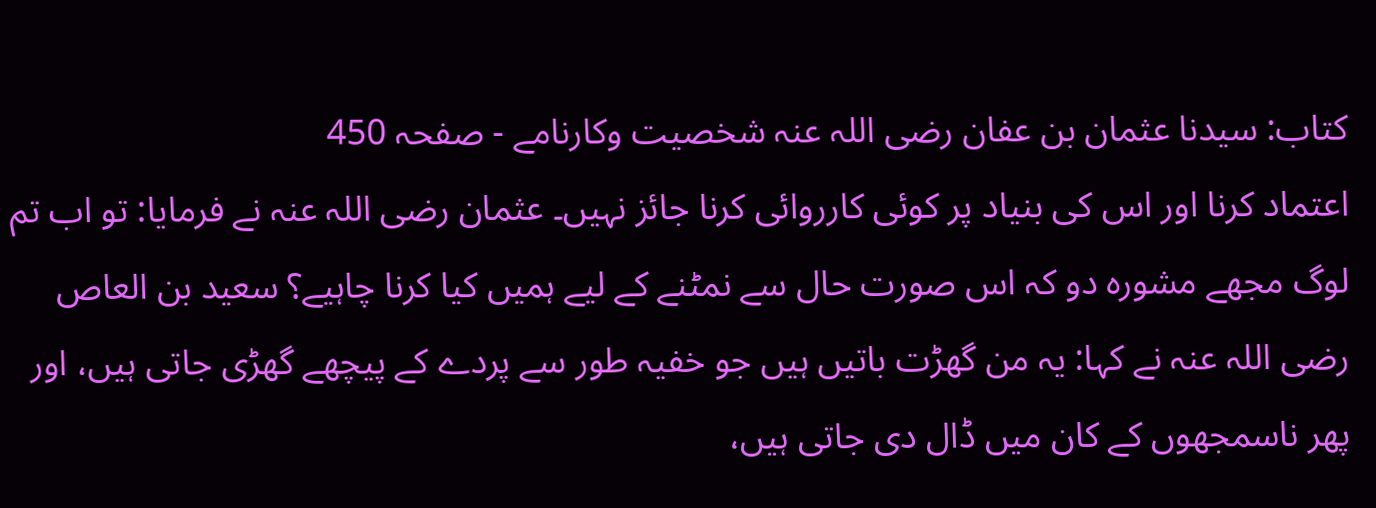کتاب: سیدنا عثمان بن عفان رضی اللہ عنہ شخصیت وکارنامے - صفحہ 450
اعتماد کرنا اور اس کی بنیاد پر کوئی کارروائی کرنا جائز نہیں۔ عثمان رضی اللہ عنہ نے فرمایا: تو اب تم لوگ مجھے مشورہ دو کہ اس صورت حال سے نمٹنے کے لیے ہمیں کیا کرنا چاہیے؟ سعید بن العاص رضی اللہ عنہ نے کہا: یہ من گھڑت باتیں ہیں جو خفیہ طور سے پردے کے پیچھے گھڑی جاتی ہیں، اور پھر ناسمجھوں کے کان میں ڈال دی جاتی ہیں،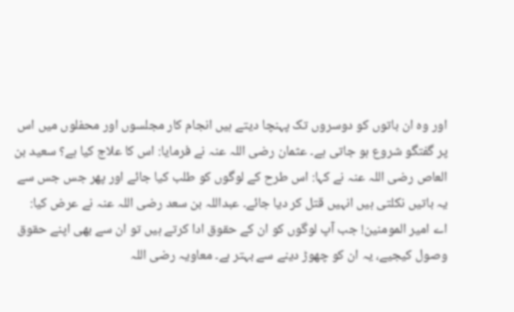اور وہ ان باتوں کو دوسروں تک پہنچا دیتے ہیں انجام کار مجلسوں اور محفلوں میں اس پر گفتگو شروع ہو جاتی ہے۔ عثمان رضی اللہ عنہ نے فرمایا: اس کا علاج کیا ہے؟ سعید بن العاص رضی اللہ عنہ نے کہا: اس طرح کے لوگوں کو طلب کیا جائے اور پھر جس جس سے یہ باتیں نکلتی ہیں انہیں قتل کر دیا جائے۔ عبداللہ بن سعد رضی اللہ عنہ نے عرض کیا: اے امیر المومنین! جب آپ لوگوں کو ان کے حقوق ادا کرتے ہیں تو ان سے بھی اپنے حقوق وصول کیجیے، یہ ان کو چھوڑ دینے سے بہتر ہے۔ معاویہ رضی اللہ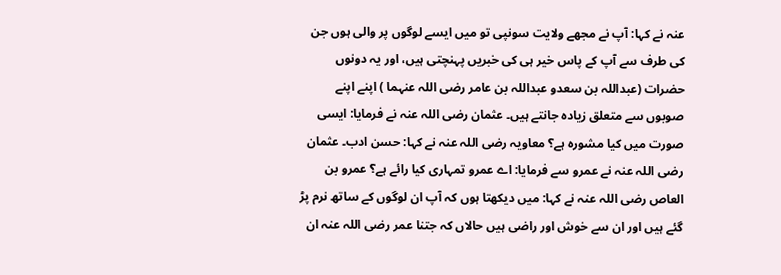عنہ نے کہا: آپ نے مجھے ولایت سونپی تو میں ایسے لوگوں پر والی ہوں جن کی طرف سے آپ کے پاس خیر ہی کی خبریں پہنچتی ہیں، اور یہ دونوں حضرات (عبداللہ بن سعدو عبداللہ بن عامر رضی اللہ عنہما ) اپنے اپنے صوبوں سے متعلق زیادہ جانتے ہیں۔ عثمان رضی اللہ عنہ نے فرمایا: ایسی صورت میں کیا مشورہ ہے؟ معاویہ رضی اللہ عنہ نے کہا: حسن ادب۔ عثمان رضی اللہ عنہ نے عمرو سے فرمایا: اے عمرو تمہاری کیا رائے ہے؟ عمرو بن العاص رضی اللہ عنہ نے کہا: میں دیکھتا ہوں کہ آپ ان لوگوں کے ساتھ نرم پڑ گئے ہیں اور ان سے خوش اور راضی ہیں حالاں کہ جتنا عمر رضی اللہ عنہ ان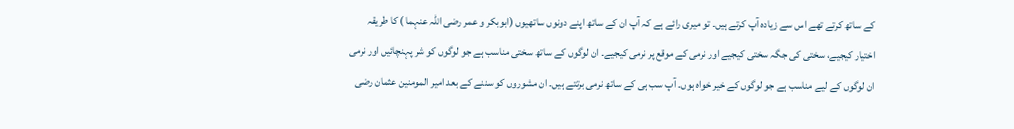کے ساتھ کرتے تھے اس سے زیادہ آپ کرتے ہیں۔ تو میری رائے ہے کہ آپ ان کے ساتھ اپنے دونوں ساتھیوں (ابوبکر و عمر رضی اللہ عنہما ) کا طریقہ اختیار کیجیے، سختی کی جگہ سختی کیجیے اور نرمی کے موقع پر نرمی کیجیے۔ ان لوگوں کے ساتھ سختی مناسب ہے جو لوگوں کو شر پہنچائیں اور نرمی ان لوگوں کے لیے مناسب ہے جو لوگوں کے خیر خواہ ہوں۔ آپ سب ہی کے ساتھ نرمی برتتے ہیں۔ ان مشوروں کو سننے کے بعد امیر المومنین عثمان رضی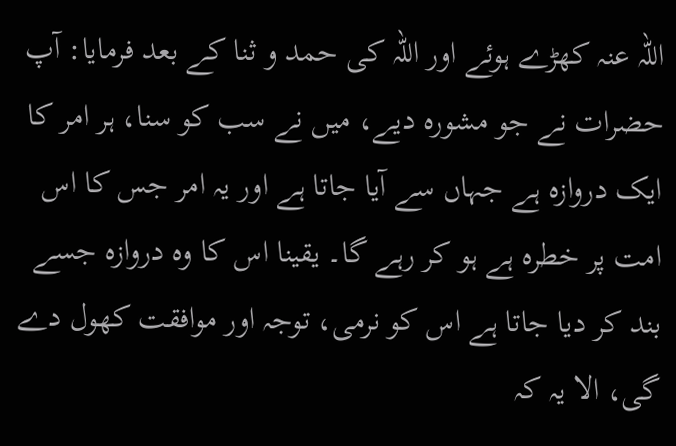اللہ عنہ کھڑے ہوئے اور اللہ کی حمد و ثنا کے بعد فرمایا: آپ حضرات نے جو مشورہ دیے، میں نے سب کو سنا، ہر امر کا ایک دروازہ ہے جہاں سے آیا جاتا ہے اور یہ امر جس کا اس امت پر خطرہ ہے ہو کر رہے گا۔ یقینا اس کا وہ دروازہ جسے بند کر دیا جاتا ہے اس کو نرمی، توجہ اور موافقت کھول دے گی، الا یہ کہ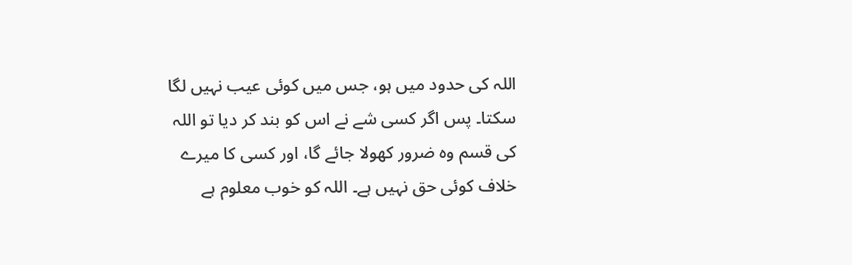اللہ کی حدود میں ہو، جس میں کوئی عیب نہیں لگا سکتا۔ پس اگر کسی شے نے اس کو بند کر دیا تو اللہ کی قسم وہ ضرور کھولا جائے گا، اور کسی کا میرے خلاف کوئی حق نہیں ہے۔ اللہ کو خوب معلوم ہے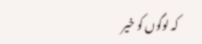کہ لوگوں کو خیر